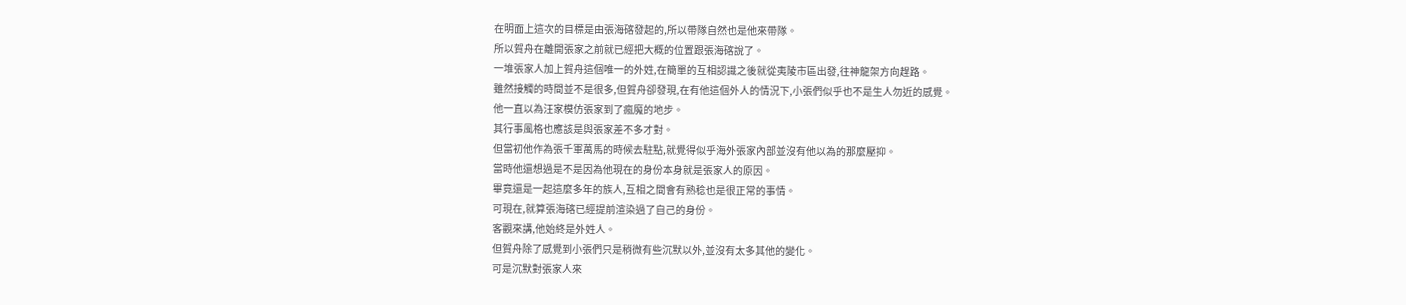在明面上這次的目標是由張海碦發起的,所以帶隊自然也是他來帶隊。
所以賀舟在離開張家之前就已經把大概的位置跟張海碦說了。
一堆張家人加上賀舟這個唯一的外姓,在簡單的互相認識之後就從夷陵市區出發,往神龍架方向趕路。
雖然接觸的時間並不是很多,但賀舟卻發現,在有他這個外人的情況下,小張們似乎也不是生人勿近的感覺。
他一直以為汪家模仿張家到了瘋魔的地步。
其行事風格也應該是與張家差不多才對。
但當初他作為張千軍萬馬的時候去駐點,就覺得似乎海外張家內部並沒有他以為的那麼壓抑。
當時他還想過是不是因為他現在的身份本身就是張家人的原因。
畢竟還是一起這麼多年的族人,互相之間會有熟稔也是很正常的事情。
可現在,就算張海碦已經提前渲染過了自己的身份。
客觀來講,他始終是外姓人。
但賀舟除了感覺到小張們只是稍微有些沉默以外,並沒有太多其他的變化。
可是沉默對張家人來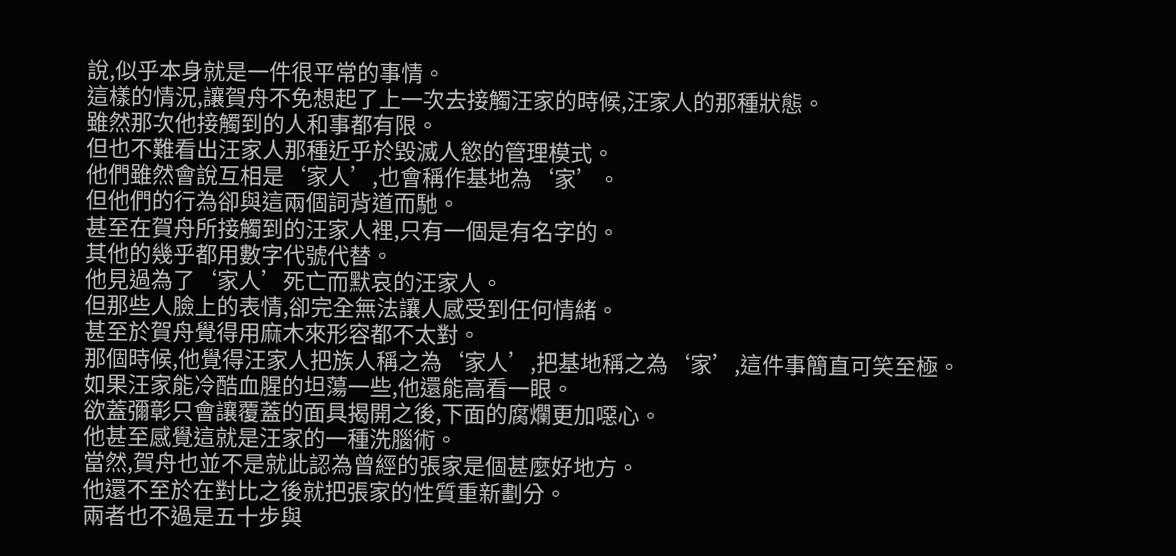說,似乎本身就是一件很平常的事情。
這樣的情況,讓賀舟不免想起了上一次去接觸汪家的時候,汪家人的那種狀態。
雖然那次他接觸到的人和事都有限。
但也不難看出汪家人那種近乎於毀滅人慾的管理模式。
他們雖然會說互相是‘家人’,也會稱作基地為‘家’。
但他們的行為卻與這兩個詞背道而馳。
甚至在賀舟所接觸到的汪家人裡,只有一個是有名字的。
其他的幾乎都用數字代號代替。
他見過為了‘家人’死亡而默哀的汪家人。
但那些人臉上的表情,卻完全無法讓人感受到任何情緒。
甚至於賀舟覺得用麻木來形容都不太對。
那個時候,他覺得汪家人把族人稱之為‘家人’,把基地稱之為‘家’,這件事簡直可笑至極。
如果汪家能冷酷血腥的坦蕩一些,他還能高看一眼。
欲蓋彌彰只會讓覆蓋的面具揭開之後,下面的腐爛更加噁心。
他甚至感覺這就是汪家的一種洗腦術。
當然,賀舟也並不是就此認為曾經的張家是個甚麼好地方。
他還不至於在對比之後就把張家的性質重新劃分。
兩者也不過是五十步與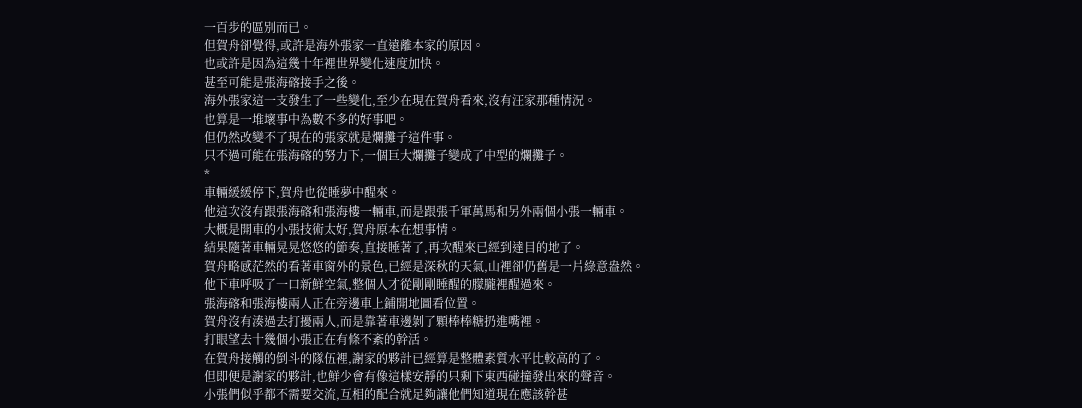一百步的區別而已。
但賀舟卻覺得,或許是海外張家一直遠離本家的原因。
也或許是因為這幾十年裡世界變化速度加快。
甚至可能是張海碦接手之後。
海外張家這一支發生了一些變化,至少在現在賀舟看來,沒有汪家那種情況。
也算是一堆壞事中為數不多的好事吧。
但仍然改變不了現在的張家就是爛攤子這件事。
只不過可能在張海碦的努力下,一個巨大爛攤子變成了中型的爛攤子。
*
車輛緩緩停下,賀舟也從睡夢中醒來。
他這次沒有跟張海碦和張海樓一輛車,而是跟張千軍萬馬和另外兩個小張一輛車。
大概是開車的小張技術太好,賀舟原本在想事情。
結果隨著車輛晃晃悠悠的節奏,直接睡著了,再次醒來已經到達目的地了。
賀舟略感茫然的看著車窗外的景色,已經是深秋的天氣,山裡卻仍舊是一片綠意盎然。
他下車呼吸了一口新鮮空氣,整個人才從剛剛睡醒的朦朧裡醒過來。
張海碦和張海樓兩人正在旁邊車上鋪開地圖看位置。
賀舟沒有湊過去打擾兩人,而是靠著車邊剝了顆棒棒糖扔進嘴裡。
打眼望去十幾個小張正在有條不紊的幹活。
在賀舟接觸的倒斗的隊伍裡,謝家的夥計已經算是整體素質水平比較高的了。
但即便是謝家的夥計,也鮮少會有像這樣安靜的只剩下東西碰撞發出來的聲音。
小張們似乎都不需要交流,互相的配合就足夠讓他們知道現在應該幹甚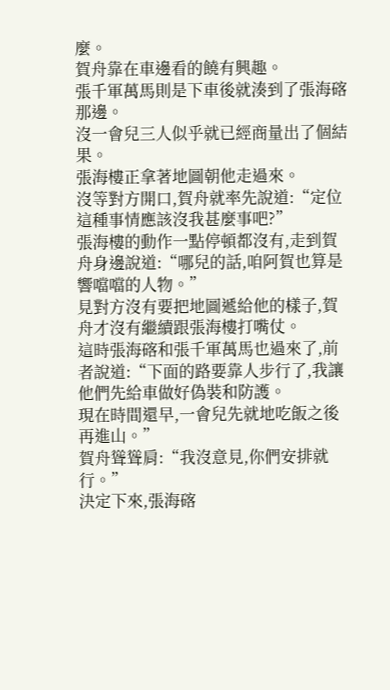麼。
賀舟靠在車邊看的饒有興趣。
張千軍萬馬則是下車後就湊到了張海碦那邊。
沒一會兒三人似乎就已經商量出了個結果。
張海樓正拿著地圖朝他走過來。
沒等對方開口,賀舟就率先說道:“定位這種事情應該沒我甚麼事吧?”
張海樓的動作一點停頓都沒有,走到賀舟身邊說道:“哪兒的話,咱阿賀也算是響噹噹的人物。”
見對方沒有要把地圖遞給他的樣子,賀舟才沒有繼續跟張海樓打嘴仗。
這時張海碦和張千軍萬馬也過來了,前者說道:“下面的路要靠人步行了,我讓他們先給車做好偽裝和防護。
現在時間還早,一會兒先就地吃飯之後再進山。”
賀舟聳聳肩:“我沒意見,你們安排就行。”
決定下來,張海碦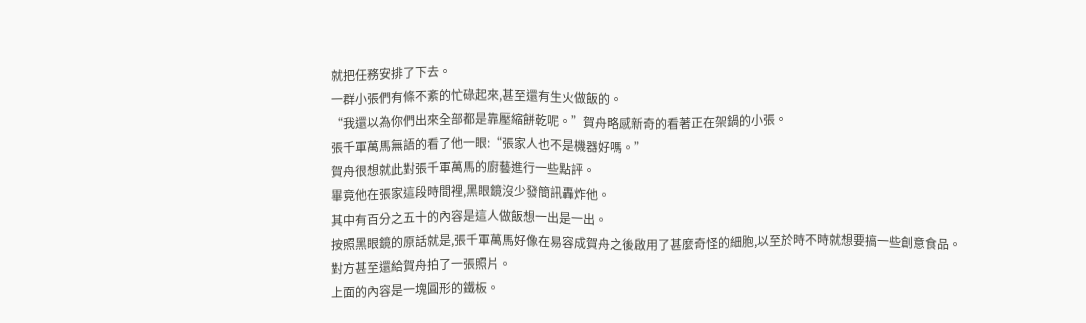就把任務安排了下去。
一群小張們有條不紊的忙碌起來,甚至還有生火做飯的。
“我還以為你們出來全部都是靠壓縮餅乾呢。”賀舟略感新奇的看著正在架鍋的小張。
張千軍萬馬無語的看了他一眼:“張家人也不是機器好嗎。”
賀舟很想就此對張千軍萬馬的廚藝進行一些點評。
畢竟他在張家這段時間裡,黑眼鏡沒少發簡訊轟炸他。
其中有百分之五十的內容是這人做飯想一出是一出。
按照黑眼鏡的原話就是,張千軍萬馬好像在易容成賀舟之後啟用了甚麼奇怪的細胞,以至於時不時就想要搞一些創意食品。
對方甚至還給賀舟拍了一張照片。
上面的內容是一塊圓形的鐵板。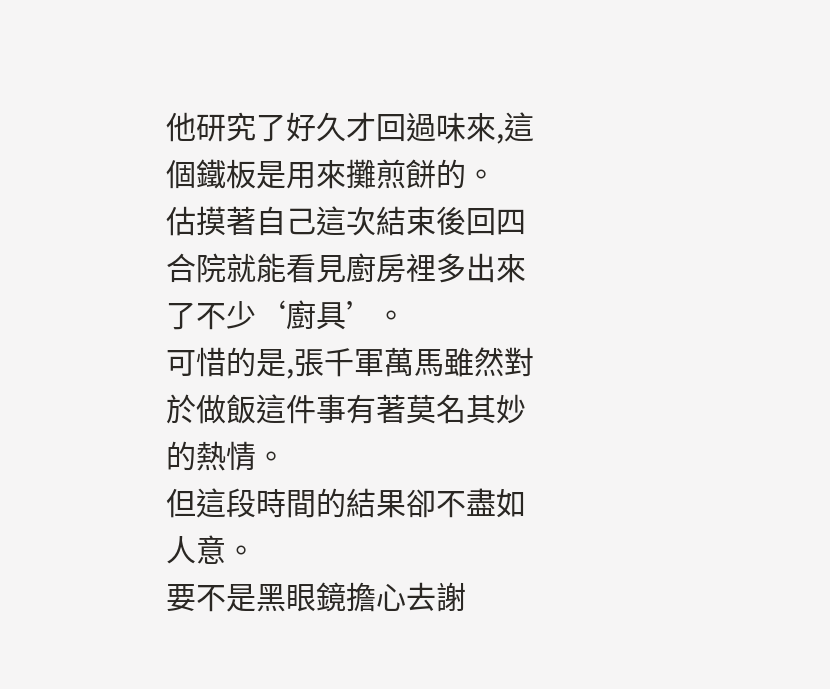他研究了好久才回過味來,這個鐵板是用來攤煎餅的。
估摸著自己這次結束後回四合院就能看見廚房裡多出來了不少‘廚具’。
可惜的是,張千軍萬馬雖然對於做飯這件事有著莫名其妙的熱情。
但這段時間的結果卻不盡如人意。
要不是黑眼鏡擔心去謝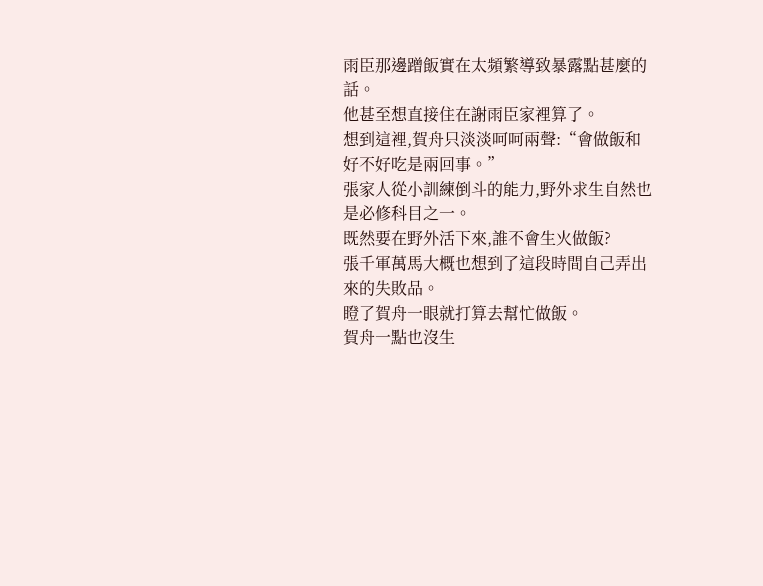雨臣那邊蹭飯實在太頻繁導致暴露點甚麼的話。
他甚至想直接住在謝雨臣家裡算了。
想到這裡,賀舟只淡淡呵呵兩聲:“會做飯和好不好吃是兩回事。”
張家人從小訓練倒斗的能力,野外求生自然也是必修科目之一。
既然要在野外活下來,誰不會生火做飯?
張千軍萬馬大概也想到了這段時間自己弄出來的失敗品。
瞪了賀舟一眼就打算去幫忙做飯。
賀舟一點也沒生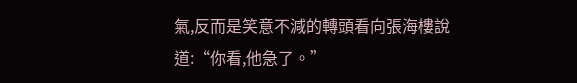氣,反而是笑意不減的轉頭看向張海樓說道:“你看,他急了。”